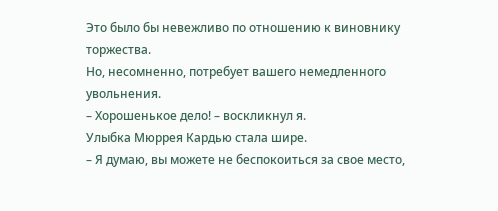Это было бы невежливо по отношению к виновнику торжества.
Но, несомненно, потребует вашего немедленного увольнения.
– Хорошенькое дело! – воскликнул я.
Улыбка Мюррея Кардью стала шире.
– Я думаю, вы можете не беспокоиться за свое место,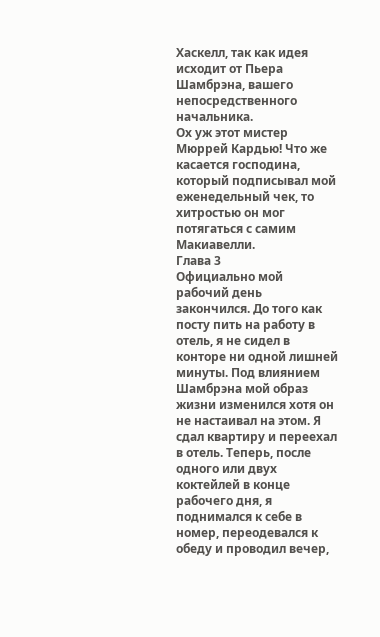Хаскелл, так как идея исходит от Пьера Шамбрэна, вашего непосредственного начальника.
Ох уж этот мистер Мюррей Кардью! Что же касается господина, который подписывал мой еженедельный чек, то хитростью он мог потягаться с самим Макиавелли.
Глава 3
Официально мой рабочий день закончился. До того как посту пить на работу в отель, я не сидел в конторе ни одной лишней минуты. Под влиянием Шамбрэна мой образ жизни изменился хотя он не настаивал на этом. Я сдал квартиру и переехал в отель. Теперь, после одного или двух коктейлей в конце рабочего дня, я поднимался к себе в номер, переодевался к обеду и проводил вечер,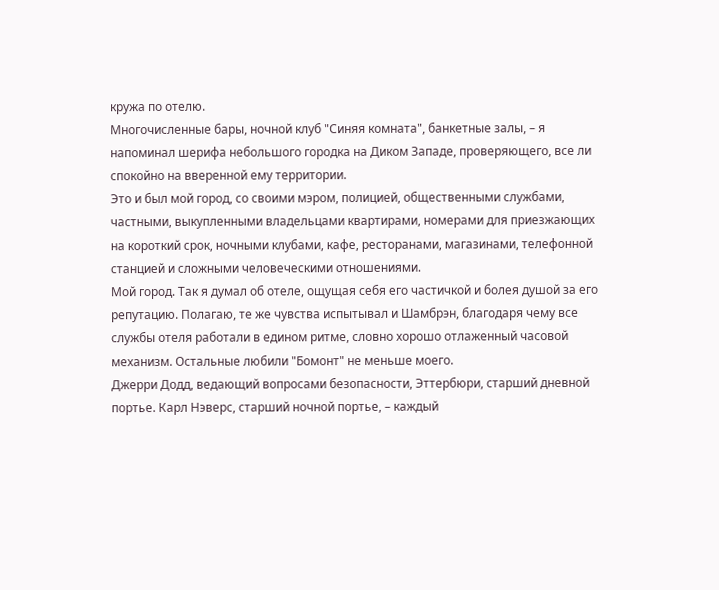кружа по отелю.
Многочисленные бары, ночной клуб "Синяя комната", банкетные залы, – я напоминал шерифа небольшого городка на Диком Западе, проверяющего, все ли спокойно на вверенной ему территории.
Это и был мой город, со своими мэром, полицией, общественными службами, частными, выкупленными владельцами квартирами, номерами для приезжающих на короткий срок, ночными клубами, кафе, ресторанами, магазинами, телефонной станцией и сложными человеческими отношениями.
Мой город. Так я думал об отеле, ощущая себя его частичкой и болея душой за его репутацию. Полагаю, те же чувства испытывал и Шамбрэн, благодаря чему все службы отеля работали в едином ритме, словно хорошо отлаженный часовой механизм. Остальные любили "Бомонт" не меньше моего.
Джерри Додд, ведающий вопросами безопасности, Эттербюри, старший дневной портье. Карл Нэверс, старший ночной портье, – каждый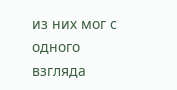из них мог с одного взгляда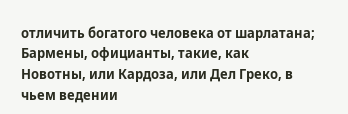отличить богатого человека от шарлатана; Бармены, официанты, такие, как Новотны, или Кардоза, или Дел Греко, в чьем ведении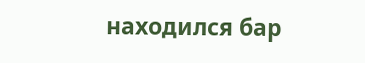находился бар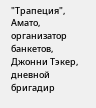"Трапеция", Амато, организатор банкетов, Джонни Тэкер, дневной бригадир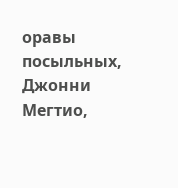оравы посыльных, Джонни Мегтио,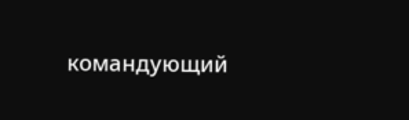командующий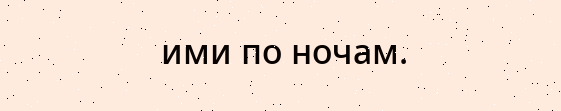ими по ночам.